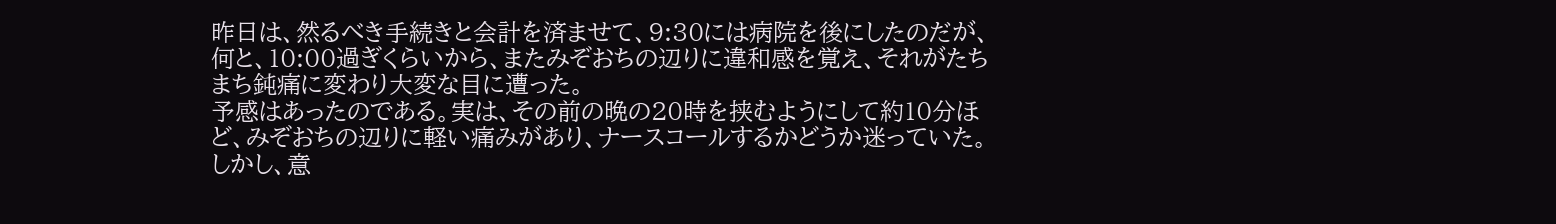昨日は、然るべき手続きと会計を済ませて、9:30には病院を後にしたのだが、何と、10:00過ぎくらいから、またみぞおちの辺りに違和感を覚え、それがたちまち鈍痛に変わり大変な目に遭った。
予感はあったのである。実は、その前の晩の20時を挟むようにして約10分ほど、みぞおちの辺りに軽い痛みがあり、ナースコールするかどうか迷っていた。しかし、意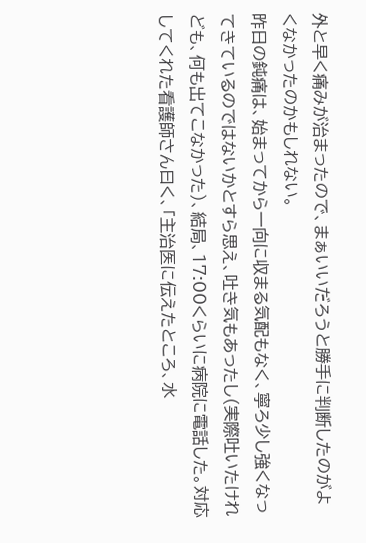外と早く痛みが治まったので、まぁいいだろうと勝手に判断したのがよくなかったのかもしれない。
昨日の鈍痛は、始まってから一向に収まる気配もなく、寧ろ少し強くなってきているのではないかとすら思え、吐き気もあったし(実際吐いたけれども、何も出てこなかった)、結局、17:00くらいに病院に電話した。対応してくれた看護師さん曰く、「主治医に伝えたところ、水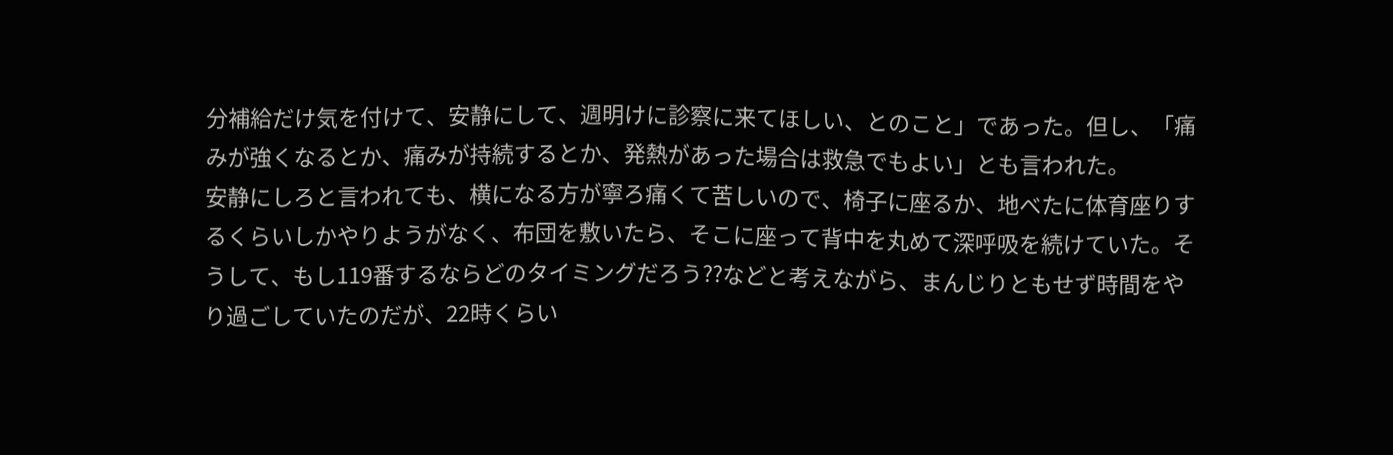分補給だけ気を付けて、安静にして、週明けに診察に来てほしい、とのこと」であった。但し、「痛みが強くなるとか、痛みが持続するとか、発熱があった場合は救急でもよい」とも言われた。
安静にしろと言われても、横になる方が寧ろ痛くて苦しいので、椅子に座るか、地べたに体育座りするくらいしかやりようがなく、布団を敷いたら、そこに座って背中を丸めて深呼吸を続けていた。そうして、もし119番するならどのタイミングだろう??などと考えながら、まんじりともせず時間をやり過ごしていたのだが、22時くらい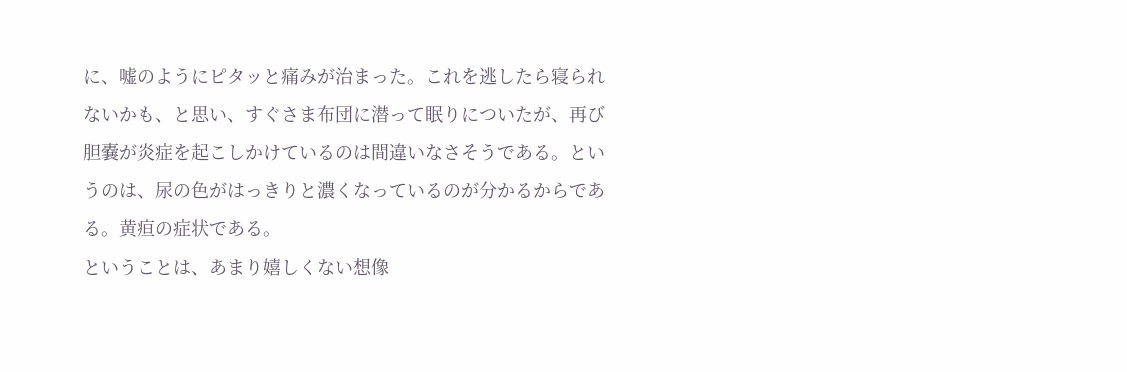に、嘘のようにピタッと痛みが治まった。これを逃したら寝られないかも、と思い、すぐさま布団に潜って眠りについたが、再び胆嚢が炎症を起こしかけているのは間違いなさそうである。というのは、尿の色がはっきりと濃くなっているのが分かるからである。黄疸の症状である。
ということは、あまり嬉しくない想像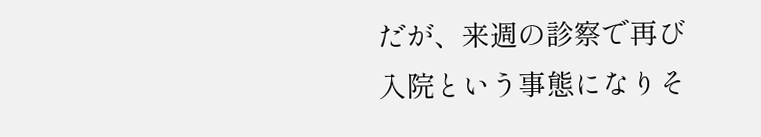だが、来週の診察で再び入院という事態になりそ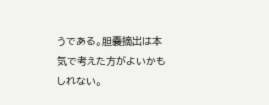うである。胆嚢摘出は本気で考えた方がよいかもしれない。